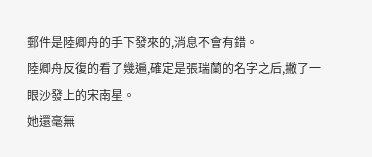郵件是陸卿舟的手下發來的,消息不會有錯。
陸卿舟反復的看了幾遍,確定是張瑞蘭的名字之后,撇了一眼沙發上的宋南星。
她還毫無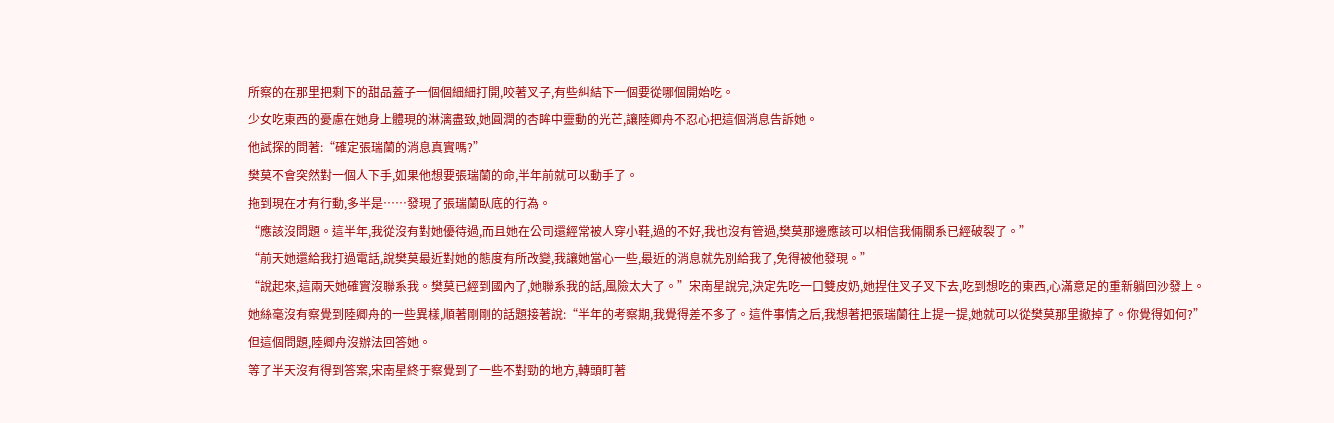所察的在那里把剩下的甜品蓋子一個個細細打開,咬著叉子,有些糾結下一個要從哪個開始吃。
少女吃東西的憂慮在她身上體現的淋漓盡致,她圓潤的杏眸中靈動的光芒,讓陸卿舟不忍心把這個消息告訴她。
他試探的問著:“確定張瑞蘭的消息真實嗎?”
樊莫不會突然對一個人下手,如果他想要張瑞蘭的命,半年前就可以動手了。
拖到現在才有行動,多半是……發現了張瑞蘭臥底的行為。
“應該沒問題。這半年,我從沒有對她優待過,而且她在公司還經常被人穿小鞋,過的不好,我也沒有管過,樊莫那邊應該可以相信我倆關系已經破裂了。”
“前天她還給我打過電話,說樊莫最近對她的態度有所改變,我讓她當心一些,最近的消息就先別給我了,免得被他發現。”
“說起來,這兩天她確實沒聯系我。樊莫已經到國內了,她聯系我的話,風險太大了。”宋南星說完,決定先吃一口雙皮奶,她捏住叉子叉下去,吃到想吃的東西,心滿意足的重新躺回沙發上。
她絲毫沒有察覺到陸卿舟的一些異樣,順著剛剛的話題接著說:“半年的考察期,我覺得差不多了。這件事情之后,我想著把張瑞蘭往上提一提,她就可以從樊莫那里撤掉了。你覺得如何?”
但這個問題,陸卿舟沒辦法回答她。
等了半天沒有得到答案,宋南星終于察覺到了一些不對勁的地方,轉頭盯著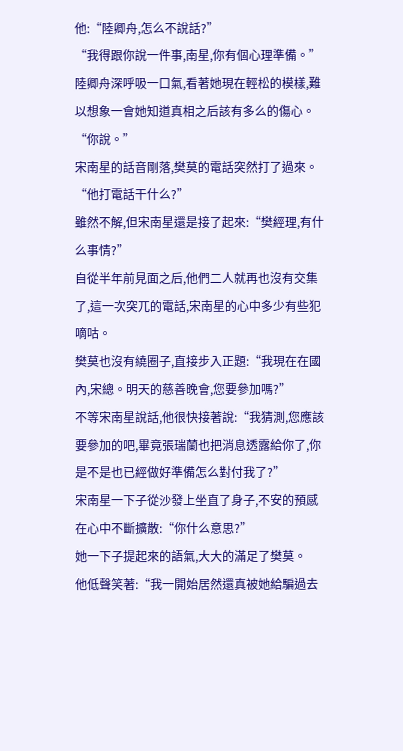他:“陸卿舟,怎么不說話?”
“我得跟你說一件事,南星,你有個心理準備。”
陸卿舟深呼吸一口氣,看著她現在輕松的模樣,難以想象一會她知道真相之后該有多么的傷心。
“你說。”
宋南星的話音剛落,樊莫的電話突然打了過來。
“他打電話干什么?”
雖然不解,但宋南星還是接了起來:“樊經理,有什么事情?”
自從半年前見面之后,他們二人就再也沒有交集了,這一次突兀的電話,宋南星的心中多少有些犯嘀咕。
樊莫也沒有繞圈子,直接步入正題:“我現在在國內,宋總。明天的慈善晚會,您要參加嗎?”
不等宋南星說話,他很快接著說:“我猜測,您應該要參加的吧,畢竟張瑞蘭也把消息透露給你了,你是不是也已經做好準備怎么對付我了?”
宋南星一下子從沙發上坐直了身子,不安的預感在心中不斷擴散:“你什么意思?”
她一下子提起來的語氣,大大的滿足了樊莫。
他低聲笑著:“我一開始居然還真被她給騙過去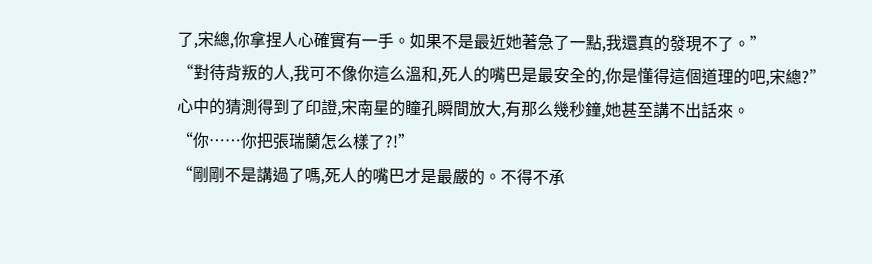了,宋總,你拿捏人心確實有一手。如果不是最近她著急了一點,我還真的發現不了。”
“對待背叛的人,我可不像你這么溫和,死人的嘴巴是最安全的,你是懂得這個道理的吧,宋總?”
心中的猜測得到了印證,宋南星的瞳孔瞬間放大,有那么幾秒鐘,她甚至講不出話來。
“你……你把張瑞蘭怎么樣了?!”
“剛剛不是講過了嗎,死人的嘴巴才是最嚴的。不得不承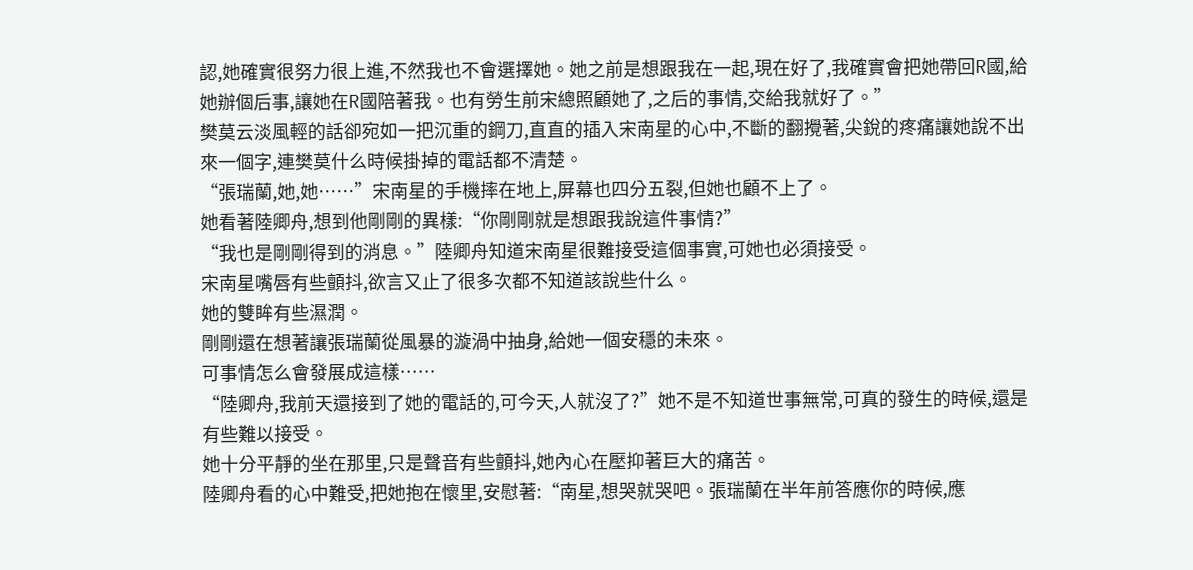認,她確實很努力很上進,不然我也不會選擇她。她之前是想跟我在一起,現在好了,我確實會把她帶回R國,給她辦個后事,讓她在R國陪著我。也有勞生前宋總照顧她了,之后的事情,交給我就好了。”
樊莫云淡風輕的話卻宛如一把沉重的鋼刀,直直的插入宋南星的心中,不斷的翻攪著,尖銳的疼痛讓她說不出來一個字,連樊莫什么時候掛掉的電話都不清楚。
“張瑞蘭,她,她……”宋南星的手機摔在地上,屏幕也四分五裂,但她也顧不上了。
她看著陸卿舟,想到他剛剛的異樣:“你剛剛就是想跟我說這件事情?”
“我也是剛剛得到的消息。”陸卿舟知道宋南星很難接受這個事實,可她也必須接受。
宋南星嘴唇有些顫抖,欲言又止了很多次都不知道該說些什么。
她的雙眸有些濕潤。
剛剛還在想著讓張瑞蘭從風暴的漩渦中抽身,給她一個安穩的未來。
可事情怎么會發展成這樣……
“陸卿舟,我前天還接到了她的電話的,可今天,人就沒了?”她不是不知道世事無常,可真的發生的時候,還是有些難以接受。
她十分平靜的坐在那里,只是聲音有些顫抖,她內心在壓抑著巨大的痛苦。
陸卿舟看的心中難受,把她抱在懷里,安慰著:“南星,想哭就哭吧。張瑞蘭在半年前答應你的時候,應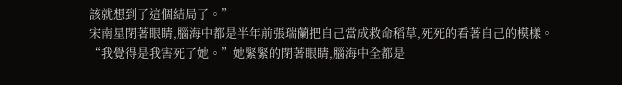該就想到了這個結局了。”
宋南星閉著眼睛,腦海中都是半年前張瑞蘭把自己當成救命稻草,死死的看著自己的模樣。
“我覺得是我害死了她。”她緊緊的閉著眼睛,腦海中全都是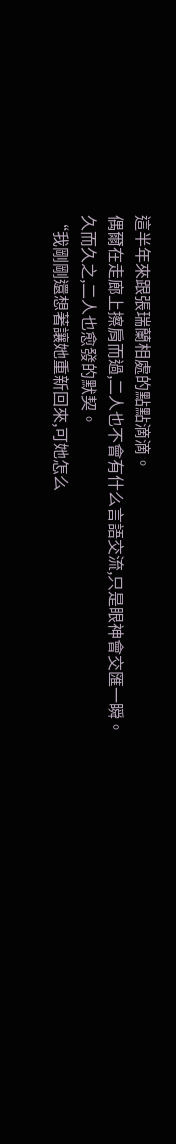這半年來跟張瑞蘭相處的點點滴滴。
偶爾在走廊上擦肩而過,二人也不會有什么言語交流,只是眼神會交匯一瞬。
久而久之,二人也愈發的默契。
“我剛剛還想著讓她重新回來,可她怎么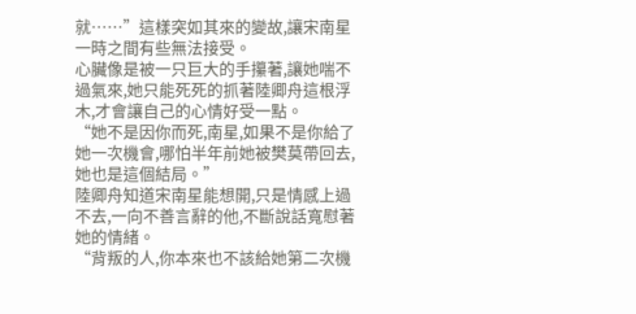就……”這樣突如其來的變故,讓宋南星一時之間有些無法接受。
心臟像是被一只巨大的手攥著,讓她喘不過氣來,她只能死死的抓著陸卿舟這根浮木,才會讓自己的心情好受一點。
“她不是因你而死,南星,如果不是你給了她一次機會,哪怕半年前她被樊莫帶回去,她也是這個結局。”
陸卿舟知道宋南星能想開,只是情感上過不去,一向不善言辭的他,不斷說話寬慰著她的情緒。
“背叛的人,你本來也不該給她第二次機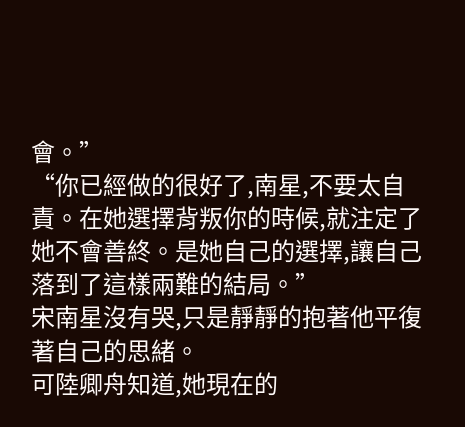會。”
“你已經做的很好了,南星,不要太自責。在她選擇背叛你的時候,就注定了她不會善終。是她自己的選擇,讓自己落到了這樣兩難的結局。”
宋南星沒有哭,只是靜靜的抱著他平復著自己的思緒。
可陸卿舟知道,她現在的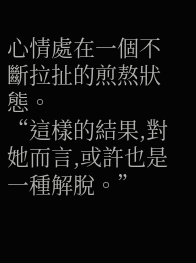心情處在一個不斷拉扯的煎熬狀態。
“這樣的結果,對她而言,或許也是一種解脫。”